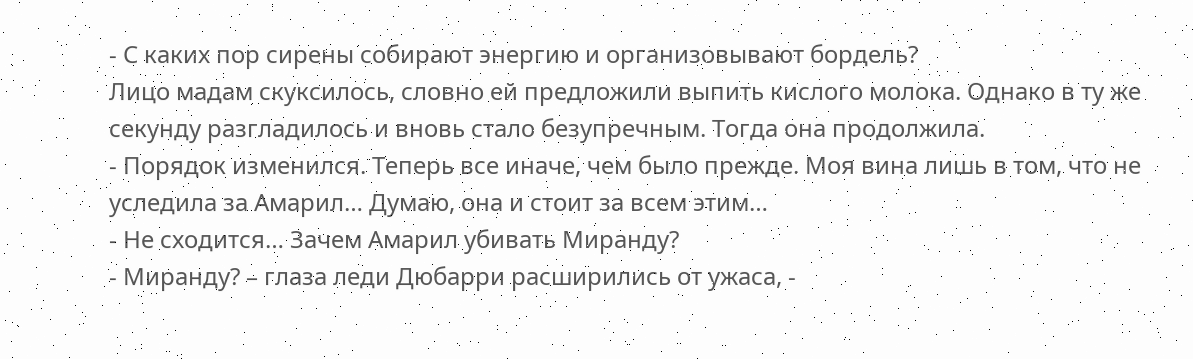- С каких пор сирены собирают энергию и организовывают бордель?
Лицо мадам скуксилось, словно ей предложили выпить кислого молока. Однако в ту же секунду разгладилось и вновь стало безупречным. Тогда она продолжила.
- Порядок изменился. Теперь все иначе, чем было прежде. Моя вина лишь в том, что не уследила за Амарил… Думаю, она и стоит за всем этим…
- Не сходится… Зачем Амарил убивать Миранду?
- Миранду? – глаза леди Дюбарри расширились от ужаса, -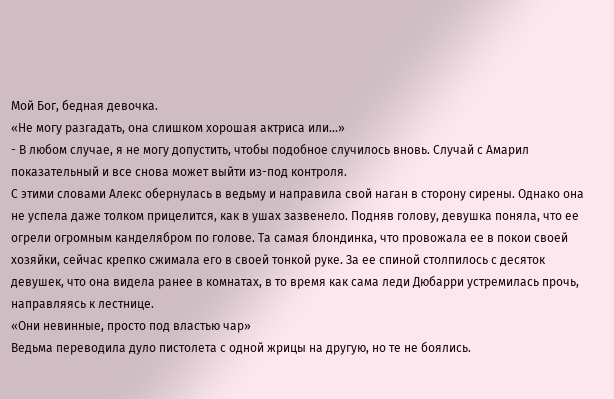Мой Бог, бедная девочка.
«Не могу разгадать, она слишком хорошая актриса или…»
- В любом случае, я не могу допустить, чтобы подобное случилось вновь. Случай с Амарил показательный и все снова может выйти из-под контроля.
С этими словами Алекс обернулась в ведьму и направила свой наган в сторону сирены. Однако она не успела даже толком прицелится, как в ушах зазвенело. Подняв голову, девушка поняла, что ее огрели огромным канделябром по голове. Та самая блондинка, что провожала ее в покои своей хозяйки, сейчас крепко сжимала его в своей тонкой руке. За ее спиной столпилось с десяток девушек, что она видела ранее в комнатах, в то время как сама леди Дюбарри устремилась прочь, направляясь к лестнице.
«Они невинные, просто под властью чар»
Ведьма переводила дуло пистолета с одной жрицы на другую, но те не боялись.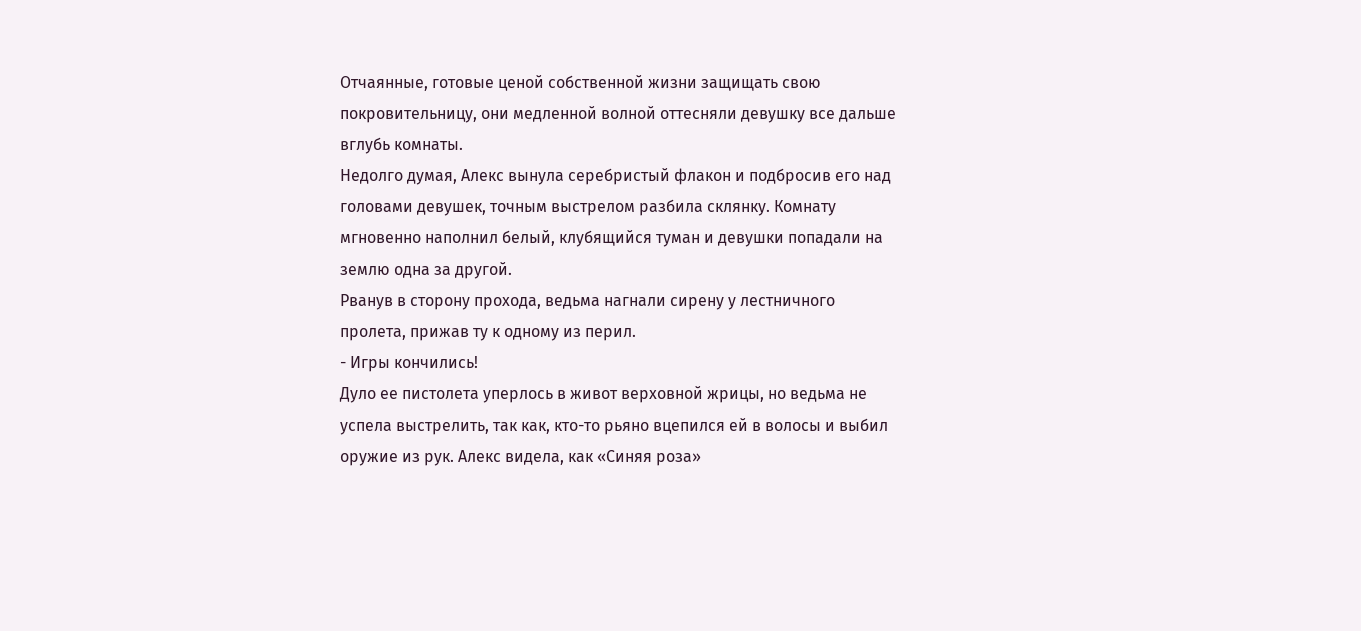Отчаянные, готовые ценой собственной жизни защищать свою покровительницу, они медленной волной оттесняли девушку все дальше вглубь комнаты.
Недолго думая, Алекс вынула серебристый флакон и подбросив его над головами девушек, точным выстрелом разбила склянку. Комнату мгновенно наполнил белый, клубящийся туман и девушки попадали на землю одна за другой.
Рванув в сторону прохода, ведьма нагнали сирену у лестничного пролета, прижав ту к одному из перил.
- Игры кончились!
Дуло ее пистолета уперлось в живот верховной жрицы, но ведьма не успела выстрелить, так как, кто-то рьяно вцепился ей в волосы и выбил оружие из рук. Алекс видела, как «Синяя роза»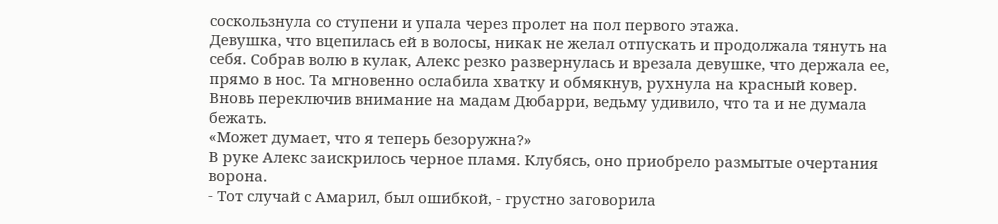соскользнула со ступени и упала через пролет на пол первого этажа.
Девушка, что вцепилась ей в волосы, никак не желал отпускать и продолжала тянуть на себя. Собрав волю в кулак, Алекс резко развернулась и врезала девушке, что держала ее, прямо в нос. Та мгновенно ослабила хватку и обмякнув, рухнула на красный ковер.
Вновь переключив внимание на мадам Дюбарри, ведьму удивило, что та и не думала бежать.
«Может думает, что я теперь безоружна?»
В руке Алекс заискрилось черное пламя. Клубясь, оно приобрело размытые очертания ворона.
- Тот случай с Амарил, был ошибкой, - грустно заговорила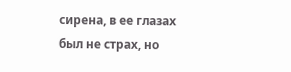сирена, в ее глазах был не страх, но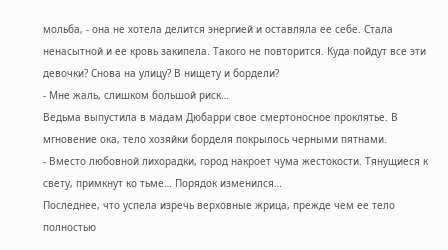мольба, - она не хотела делится энергией и оставляла ее себе. Стала ненасытной и ее кровь закипела. Такого не повторится. Куда пойдут все эти девочки? Снова на улицу? В нищету и бордели?
- Мне жаль, слишком большой риск…
Ведьма выпустила в мадам Дюбарри свое смертоносное проклятье. В мгновение ока, тело хозяйки борделя покрылось черными пятнами.
- Вместо любовной лихорадки, город накроет чума жестокости. Тянущиеся к свету, примкнут ко тьме… Порядок изменился…
Последнее, что успела изречь верховные жрица, прежде чем ее тело полностью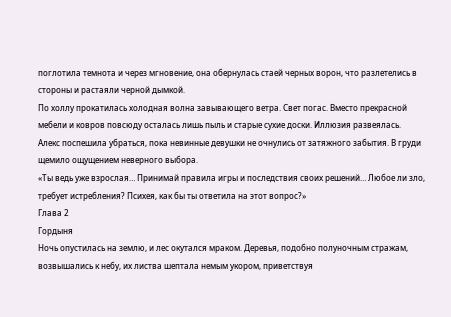поглотила темнота и через мгновение, она обернулась стаей черных ворон, что разлетелись в стороны и растаяли черной дымкой.
По холлу прокатилась холодная волна завывающего ветра. Свет погас. Вместо прекрасной мебели и ковров повсюду осталась лишь пыль и старые сухие доски. Иллюзия развеялась.
Алекс поспешила убраться, пока невинные девушки не очнулись от затяжного забытия. В груди щемило ощущением неверного выбора.
«Ты ведь уже взрослая… Принимай правила игры и последствия своих решений… Любое ли зло, требует истребления? Психея, как бы ты ответила на этот вопрос?»
Глава 2
Гордыня
Ночь опустилась на землю, и лес окутался мраком. Деревья, подобно полуночным стражам, возвышались к небу, их листва шептала немым укором, приветствуя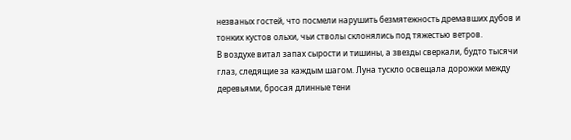незваных гостей, что посмели нарушить безмятежность дремавших дубов и тонких кустов ольхи, чьи стволы склонялись под тяжестью ветров.
В воздухе витал запах сырости и тишины, а звезды сверкали, будто тысячи глаз, следящие за каждым шагом. Луна тускло освещала дорожки между деревьями, бросая длинные тени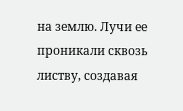на землю. Лучи ее проникали сквозь листву, создавая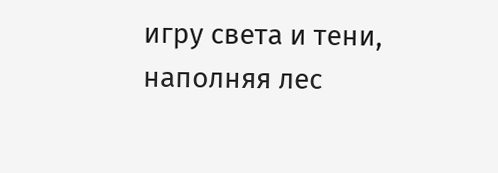игру света и тени, наполняя лес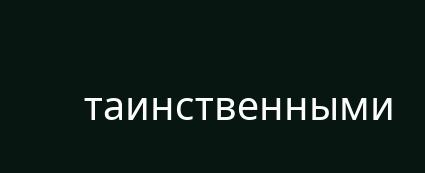таинственными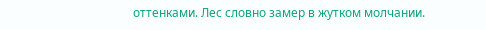оттенками. Лес словно замер в жутком молчании.